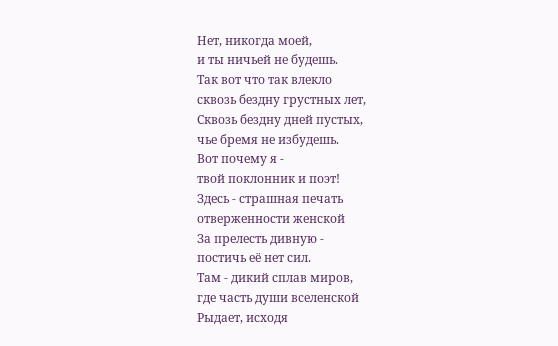Нет, никогда моей,
и ты ничьей не будешь.
Так вот что так влекло
сквозь бездну грустных лет,
Сквозь бездну дней пустых,
чье бремя не избудешь.
Вот почему я -
твой поклонник и поэт!
Здесь - страшная печать
отверженности женской
За прелесть дивную -
постичь её нет сил.
Там - дикий сплав миров,
где часть души вселенской
Рыдает, исходя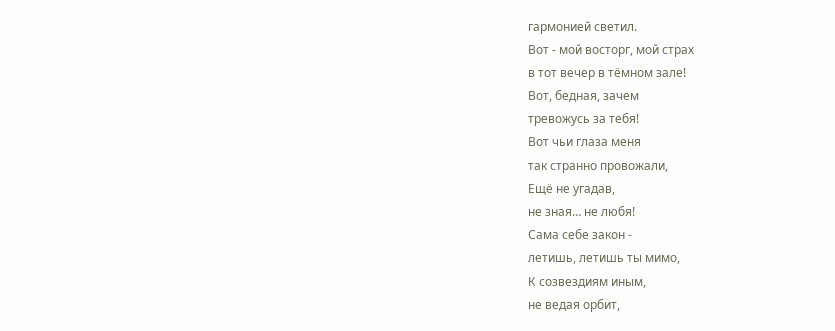гармонией светил.
Вот - мой восторг, мой страх
в тот вечер в тёмном зале!
Вот, бедная, зачем
тревожусь за тебя!
Вот чьи глаза меня
так странно провожали,
Ещё не угадав,
не зная… не любя!
Сама себе закон -
летишь, летишь ты мимо,
К созвездиям иным,
не ведая орбит,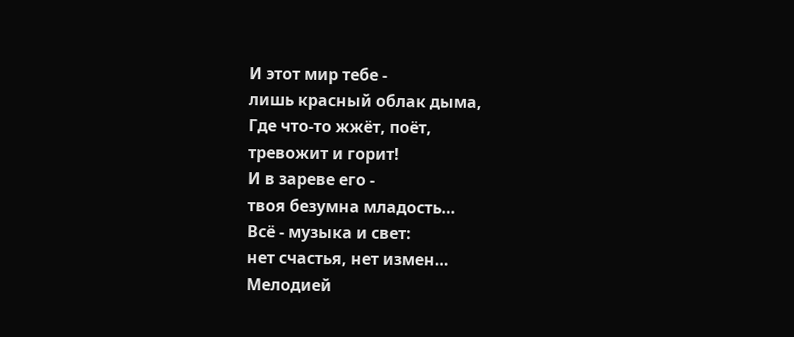И этот мир тебе -
лишь красный облак дыма,
Где что-то жжёт, поёт,
тревожит и горит!
И в зареве его -
твоя безумна младость…
Всё - музыка и свет:
нет счастья, нет измен…
Мелодией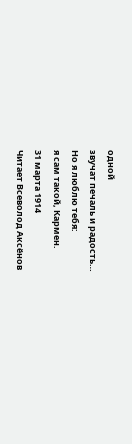одной
звучат печаль и радость…
Но я люблю тебя:
я сам такой, Кармен.
31 марта 1914
Читает Всеволод Аксёнов